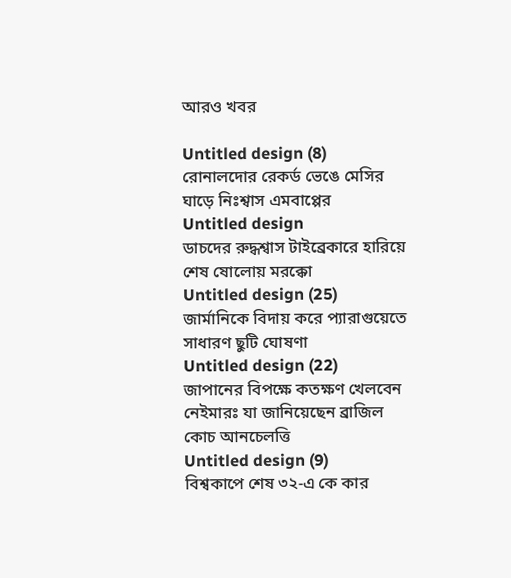আরও খবর

Untitled design (8)
রোনালদোর রেকর্ড ভেঙে মেসির ঘাড়ে নিঃশ্বাস এমবাপ্পের
Untitled design
ডাচদের রুদ্ধশ্বাস টাইব্রেকারে হারিয়ে শেষ ষোলোয় মরক্কো
Untitled design (25)
জার্মানিকে বিদায় করে প্যারাগুয়েতে সাধারণ ছুটি ঘোষণা
Untitled design (22)
জাপানের বিপক্ষে কতক্ষণ খেলবেন নেইমারঃ যা জানিয়েছেন ব্রাজিল কোচ আনচেলত্তি
Untitled design (9)
বিশ্বকাপে শেষ ৩২-এ কে কার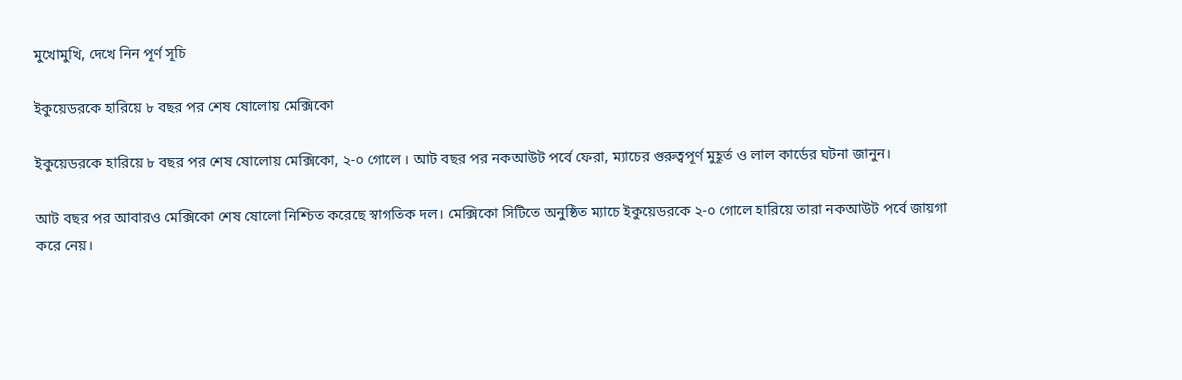মুখোমুখি, দেখে নিন পূর্ণ সূচি

ইকুয়েডরকে হারিয়ে ৮ বছর পর শেষ ষোলোয় মেক্সিকো

ইকুয়েডরকে হারিয়ে ৮ বছর পর শেষ ষোলোয় মেক্সিকো, ২-০ গোলে । আট বছর পর নকআউট পর্বে ফেরা, ম্যাচের গুরুত্বপূর্ণ মুহূর্ত ও লাল কার্ডের ঘটনা জানুন।

আট বছর পর আবারও মেক্সিকো শেষ ষোলো নিশ্চিত করেছে স্বাগতিক দল। মেক্সিকো সিটিতে অনুষ্ঠিত ম্যাচে ইকুয়েডরকে ২-০ গোলে হারিয়ে তারা নকআউট পর্বে জায়গা করে নেয়।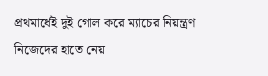প্রথমার্ধেই দুই গোল করে ম্যাচের নিয়ন্ত্রণ নিজেদের হাতে নেয়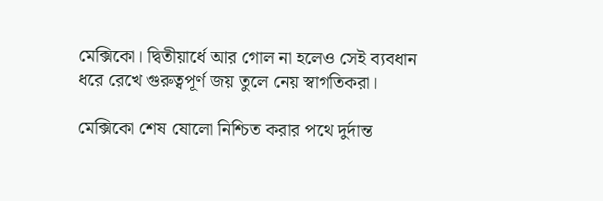মেক্সিকো। দ্বিতীয়ার্ধে আর গোল না হলেও সেই ব্যবধান ধরে রেখে গুরুত্বপূর্ণ জয় তুলে নেয় স্বাগতিকরা।

মেক্সিকো শেষ ষোলো নিশ্চিত করার পথে দুর্দান্ত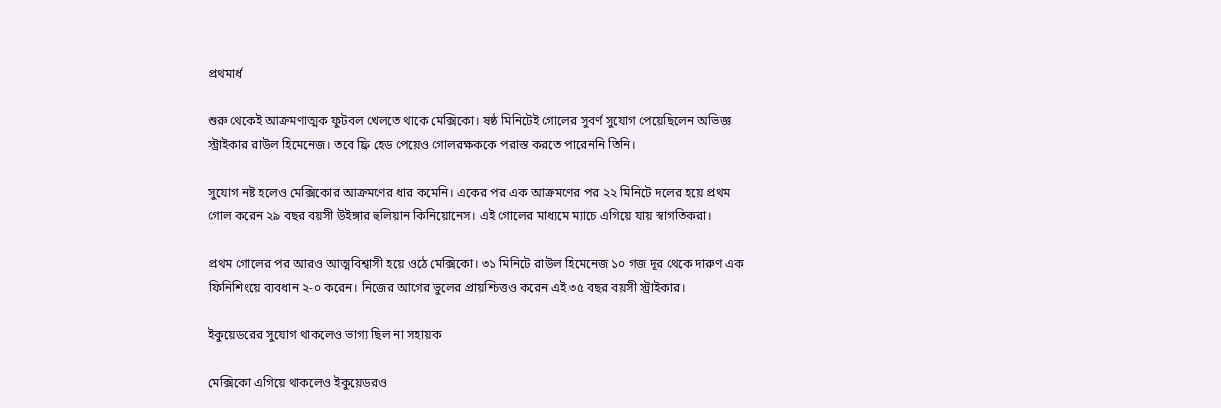প্রথমার্ধ

শুরু থেকেই আক্রমণাত্মক ফুটবল খেলতে থাকে মেক্সিকো। ষষ্ঠ মিনিটেই গোলের সুবর্ণ সুযোগ পেয়েছিলেন অভিজ্ঞ স্ট্রাইকার রাউল হিমেনেজ। তবে ফ্রি হেড পেয়েও গোলরক্ষককে পরাস্ত করতে পারেননি তিনি।

সুযোগ নষ্ট হলেও মেক্সিকোর আক্রমণের ধার কমেনি। একের পর এক আক্রমণের পর ২২ মিনিটে দলের হয়ে প্রথম গোল করেন ২৯ বছর বয়সী উইঙ্গার হুলিয়ান কিনিয়োনেস। এই গোলের মাধ্যমে ম্যাচে এগিয়ে যায় স্বাগতিকরা।

প্রথম গোলের পর আরও আত্মবিশ্বাসী হয়ে ওঠে মেক্সিকো। ৩১ মিনিটে রাউল হিমেনেজ ১০ গজ দূর থেকে দারুণ এক ফিনিশিংয়ে ব্যবধান ২-০ করেন। নিজের আগের ভুলের প্রায়শ্চিত্তও করেন এই ৩৫ বছর বয়সী স্ট্রাইকার।

ইকুয়েডরের সুযোগ থাকলেও ভাগ্য ছিল না সহায়ক

মেক্সিকো এগিয়ে থাকলেও ইকুয়েডরও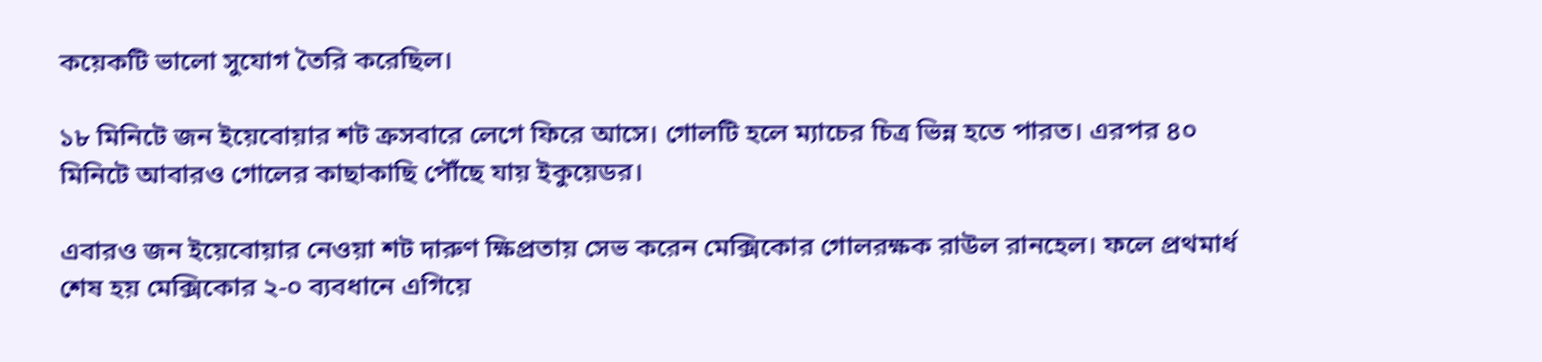কয়েকটি ভালো সুযোগ তৈরি করেছিল।

১৮ মিনিটে জন ইয়েবোয়ার শট ক্রসবারে লেগে ফিরে আসে। গোলটি হলে ম্যাচের চিত্র ভিন্ন হতে পারত। এরপর ৪০ মিনিটে আবারও গোলের কাছাকাছি পৌঁছে যায় ইকুয়েডর।

এবারও জন ইয়েবোয়ার নেওয়া শট দারুণ ক্ষিপ্রতায় সেভ করেন মেক্সিকোর গোলরক্ষক রাউল রানহেল। ফলে প্রথমার্ধ শেষ হয় মেক্সিকোর ২-০ ব্যবধানে এগিয়ে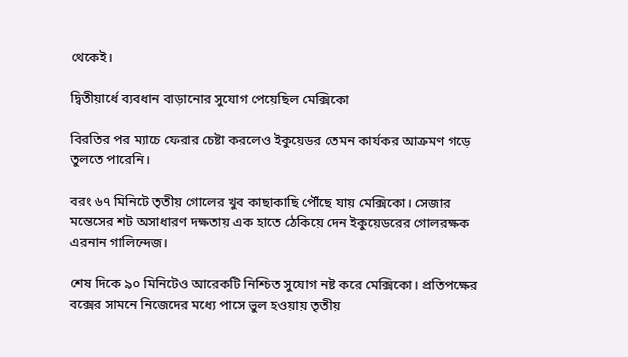থেকেই।

দ্বিতীয়ার্ধে ব্যবধান বাড়ানোর সুযোগ পেয়েছিল মেক্সিকো

বিরতির পর ম্যাচে ফেরার চেষ্টা করলেও ইকুয়েডর তেমন কার্যকর আক্রমণ গড়ে তুলতে পারেনি।

বরং ৬৭ মিনিটে তৃতীয় গোলের খুব কাছাকাছি পৌঁছে যায় মেক্সিকো। সেজার মন্তেসের শট অসাধারণ দক্ষতায় এক হাতে ঠেকিয়ে দেন ইকুয়েডরের গোলরক্ষক এরনান গালিন্দেজ।

শেষ দিকে ৯০ মিনিটেও আরেকটি নিশ্চিত সুযোগ নষ্ট করে মেক্সিকো। প্রতিপক্ষের বক্সের সামনে নিজেদের মধ্যে পাসে ভুল হওয়ায় তৃতীয়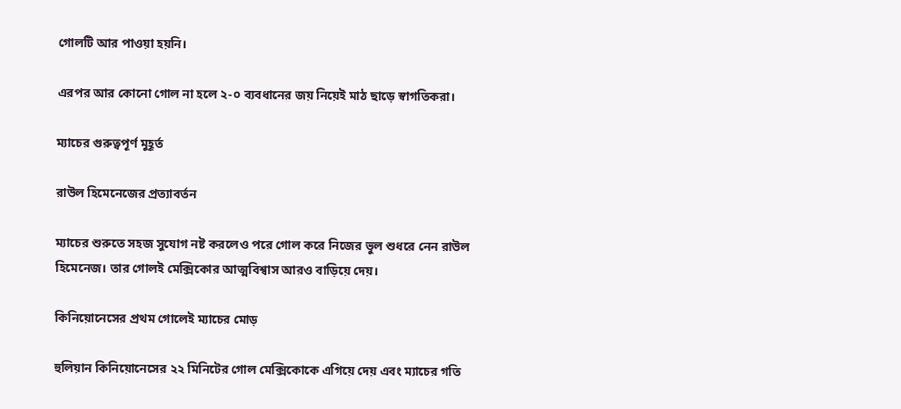গোলটি আর পাওয়া হয়নি।

এরপর আর কোনো গোল না হলে ২-০ ব্যবধানের জয় নিয়েই মাঠ ছাড়ে স্বাগতিকরা।

ম্যাচের গুরুত্বপূর্ণ মুহূর্ত

রাউল হিমেনেজের প্রত্যাবর্তন

ম্যাচের শুরুতে সহজ সুযোগ নষ্ট করলেও পরে গোল করে নিজের ভুল শুধরে নেন রাউল হিমেনেজ। তার গোলই মেক্সিকোর আত্মবিশ্বাস আরও বাড়িয়ে দেয়।

কিনিয়োনেসের প্রথম গোলেই ম্যাচের মোড়

হুলিয়ান কিনিয়োনেসের ২২ মিনিটের গোল মেক্সিকোকে এগিয়ে দেয় এবং ম্যাচের গতি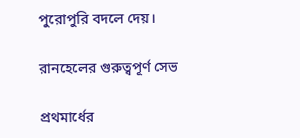পুরোপুরি বদলে দেয়।

রানহেলের গুরুত্বপূর্ণ সেভ

প্রথমার্ধের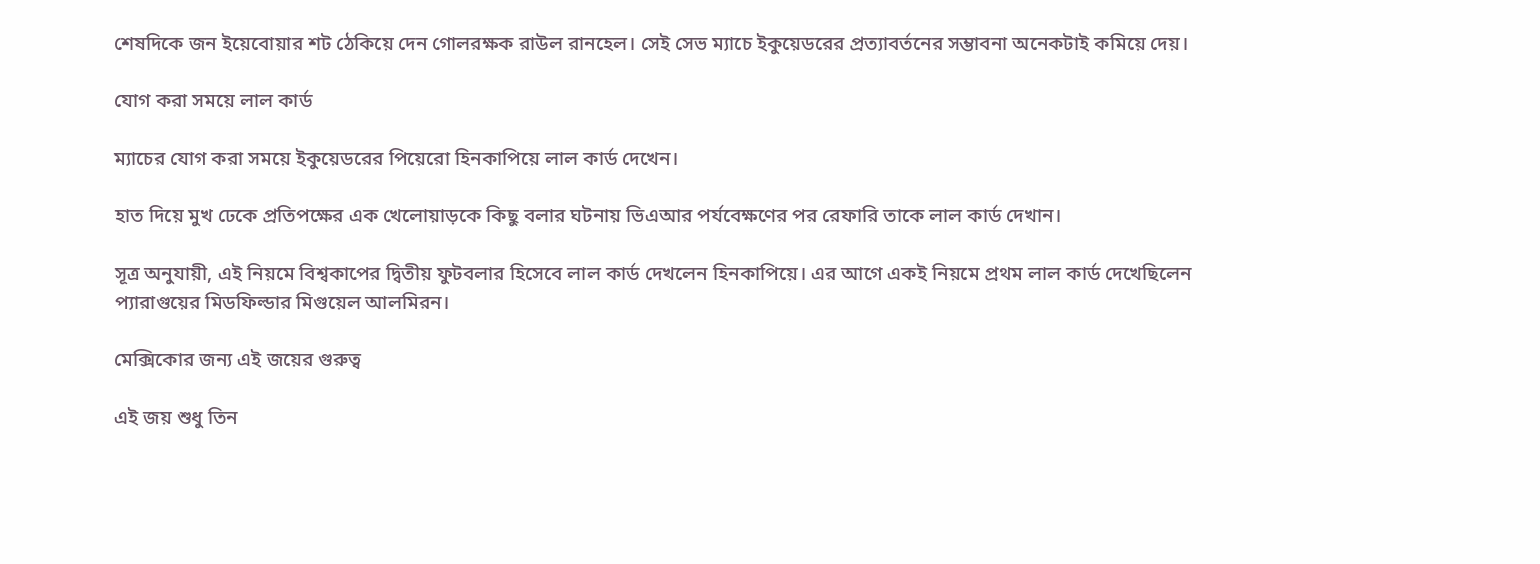শেষদিকে জন ইয়েবোয়ার শট ঠেকিয়ে দেন গোলরক্ষক রাউল রানহেল। সেই সেভ ম্যাচে ইকুয়েডরের প্রত্যাবর্তনের সম্ভাবনা অনেকটাই কমিয়ে দেয়।

যোগ করা সময়ে লাল কার্ড

ম্যাচের যোগ করা সময়ে ইকুয়েডরের পিয়েরো হিনকাপিয়ে লাল কার্ড দেখেন।

হাত দিয়ে মুখ ঢেকে প্রতিপক্ষের এক খেলোয়াড়কে কিছু বলার ঘটনায় ভিএআর পর্যবেক্ষণের পর রেফারি তাকে লাল কার্ড দেখান।

সূত্র অনুযায়ী, এই নিয়মে বিশ্বকাপের দ্বিতীয় ফুটবলার হিসেবে লাল কার্ড দেখলেন হিনকাপিয়ে। এর আগে একই নিয়মে প্রথম লাল কার্ড দেখেছিলেন প্যারাগুয়ের মিডফিল্ডার মিগুয়েল আলমিরন।

মেক্সিকোর জন্য এই জয়ের গুরুত্ব

এই জয় শুধু তিন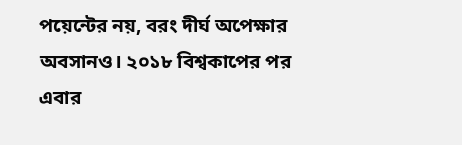পয়েন্টের নয়, বরং দীর্ঘ অপেক্ষার অবসানও। ২০১৮ বিশ্বকাপের পর এবার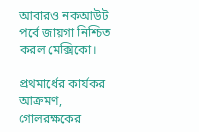আবারও নকআউট পর্বে জায়গা নিশ্চিত করল মেক্সিকো।

প্রথমার্ধের কার্যকর আক্রমণ, গোলরক্ষকের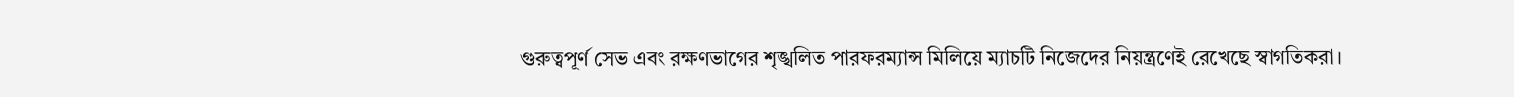গুরুত্বপূর্ণ সেভ এবং রক্ষণভাগের শৃঙ্খলিত পারফরম্যান্স মিলিয়ে ম্যাচটি নিজেদের নিয়ন্ত্রণেই রেখেছে স্বাগতিকরা।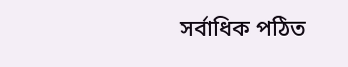সর্বাধিক পঠিত